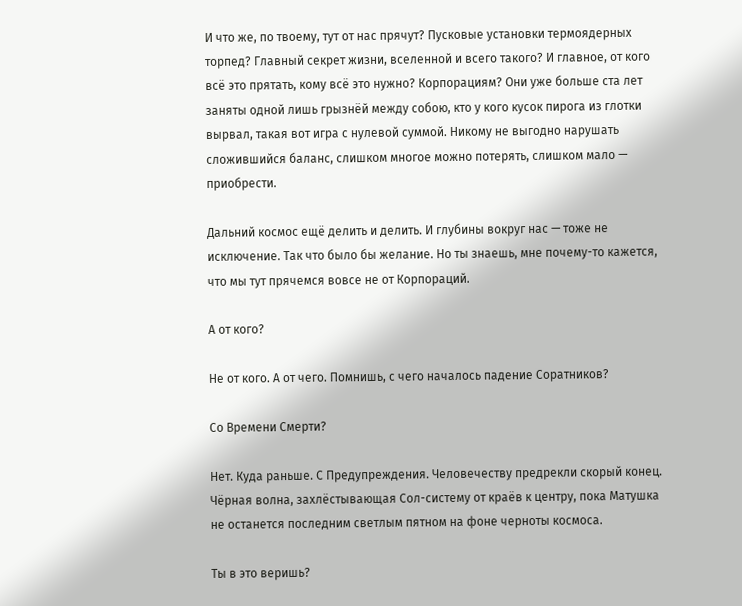И что же, по твоему, тут от нас прячут? Пусковые установки термоядерных торпед? Главный секрет жизни, вселенной и всего такого? И главное, от кого всё это прятать, кому всё это нужно? Корпорациям? Они уже больше ста лет заняты одной лишь грызнёй между собою, кто у кого кусок пирога из глотки вырвал, такая вот игра с нулевой суммой. Никому не выгодно нарушать сложившийся баланс, слишком многое можно потерять, слишком мало — приобрести.

Дальний космос ещё делить и делить. И глубины вокруг нас — тоже не исключение. Так что было бы желание. Но ты знаешь, мне почему-то кажется, что мы тут прячемся вовсе не от Корпораций.

А от кого?

Не от кого. А от чего. Помнишь, с чего началось падение Соратников?

Со Времени Смерти?

Нет. Куда раньше. С Предупреждения. Человечеству предрекли скорый конец. Чёрная волна, захлёстывающая Сол-систему от краёв к центру, пока Матушка не останется последним светлым пятном на фоне черноты космоса.

Ты в это веришь?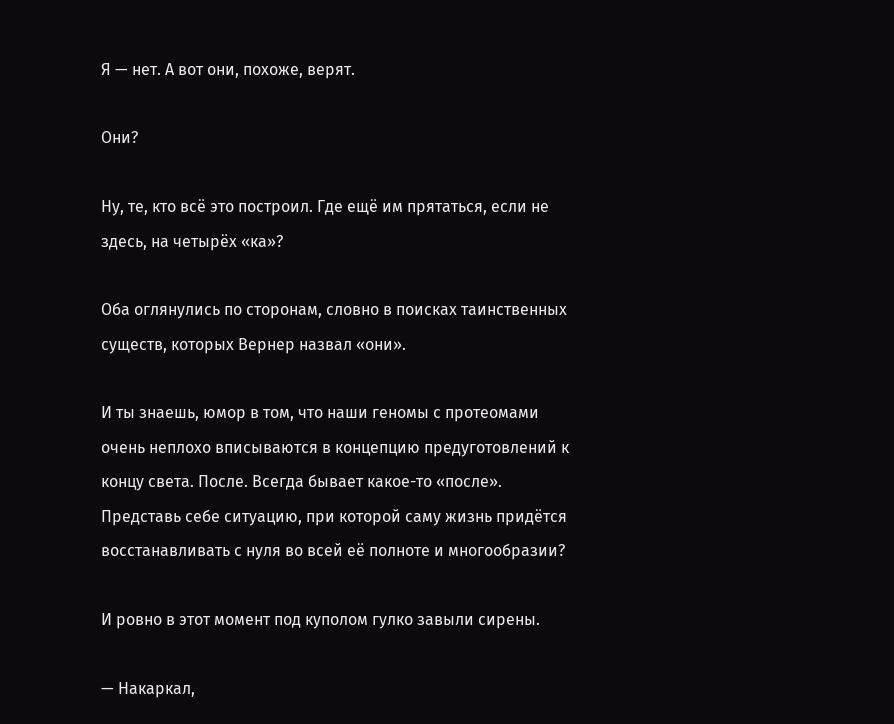Я — нет. А вот они, похоже, верят.

Они?

Ну, те, кто всё это построил. Где ещё им прятаться, если не здесь, на четырёх «ка»?

Оба оглянулись по сторонам, словно в поисках таинственных существ, которых Вернер назвал «они».

И ты знаешь, юмор в том, что наши геномы с протеомами очень неплохо вписываются в концепцию предуготовлений к концу света. После. Всегда бывает какое-то «после». Представь себе ситуацию, при которой саму жизнь придётся восстанавливать с нуля во всей её полноте и многообразии?

И ровно в этот момент под куполом гулко завыли сирены.

— Накаркал,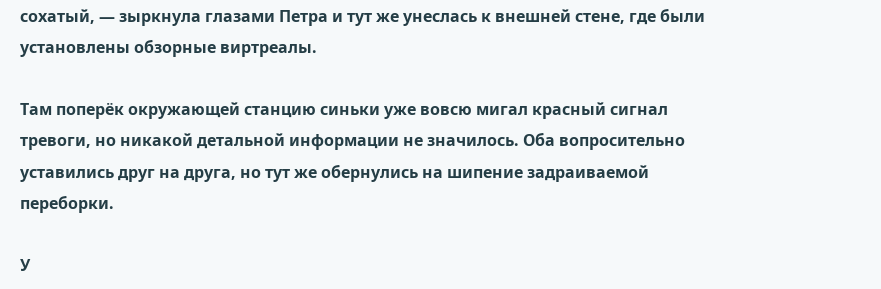сохатый, — зыркнула глазами Петра и тут же унеслась к внешней стене, где были установлены обзорные виртреалы.

Там поперёк окружающей станцию синьки уже вовсю мигал красный сигнал тревоги, но никакой детальной информации не значилось. Оба вопросительно уставились друг на друга, но тут же обернулись на шипение задраиваемой переборки.

У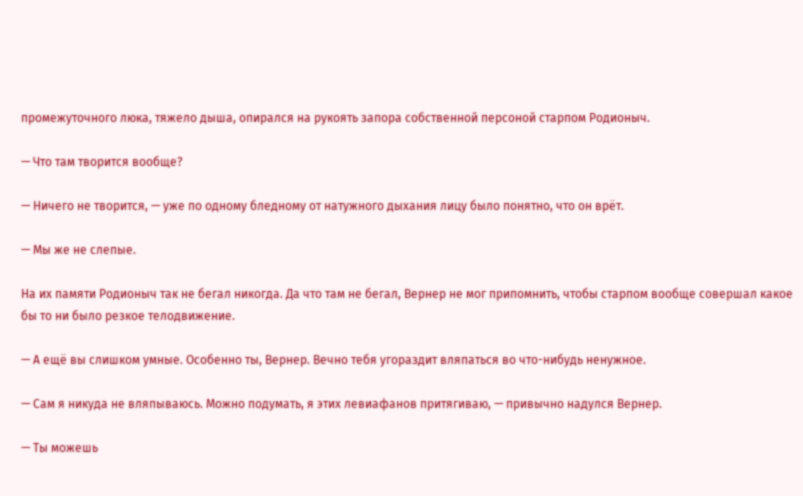промежуточного люка, тяжело дыша, опирался на рукоять запора собственной персоной старпом Родионыч.

— Что там творится вообще?

— Ничего не творится, — уже по одному бледному от натужного дыхания лицу было понятно, что он врёт.

— Мы же не слепые.

На их памяти Родионыч так не бегал никогда. Да что там не бегал, Вернер не мог припомнить, чтобы старпом вообще совершал какое бы то ни было резкое телодвижение.

— А ещё вы слишком умные. Особенно ты, Вернер. Вечно тебя угораздит вляпаться во что-нибудь ненужное.

— Сам я никуда не вляпываюсь. Можно подумать, я этих левиафанов притягиваю, — привычно надулся Вернер.

— Ты можешь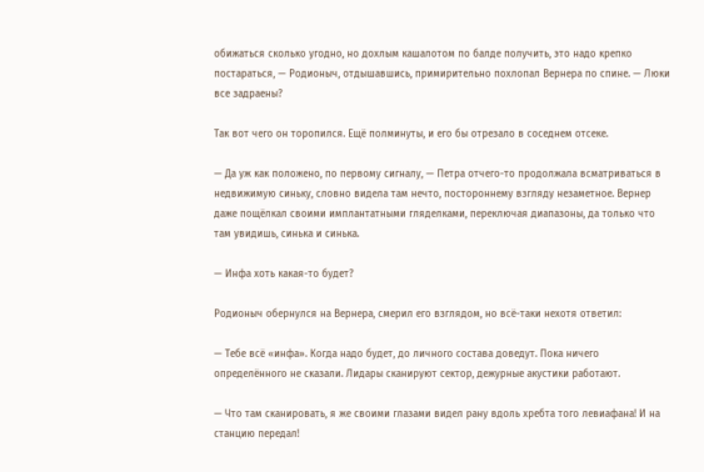обижаться сколько угодно, но дохлым кашалотом по балде получить, это надо крепко постараться, — Родионыч, отдышавшись, примирительно похлопал Вернера по спине. — Люки все задраены?

Так вот чего он торопился. Ещё полминуты, и его бы отрезало в соседнем отсеке.

— Да уж как положено, по первому сигналу, — Петра отчего-то продолжала всматриваться в недвижимую синьку, словно видела там нечто, постороннему взгляду незаметное. Вернер даже пощёлкал своими имплантатными гляделками, переключая диапазоны, да только что там увидишь, синька и синька.

— Инфа хоть какая-то будет?

Родионыч обернулся на Вернера, смерил его взглядом, но всё-таки нехотя ответил:

— Тебе всё «инфа». Когда надо будет, до личного состава доведут. Пока ничего определённого не сказали. Лидары сканируют сектор, дежурные акустики работают.

— Что там сканировать, я же своими глазами видел рану вдоль хребта того левиафана! И на станцию передал!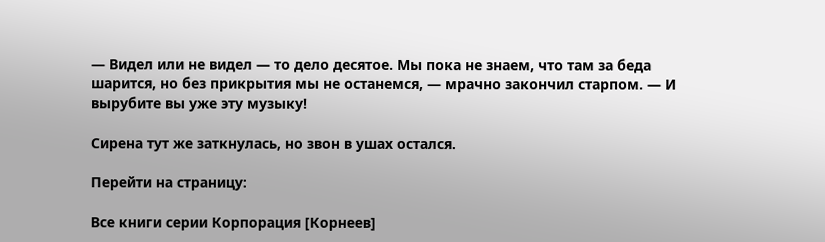— Видел или не видел — то дело десятое. Мы пока не знаем, что там за беда шарится, но без прикрытия мы не останемся, — мрачно закончил старпом. — И вырубите вы уже эту музыку!

Сирена тут же заткнулась, но звон в ушах остался.

Перейти на страницу:

Все книги серии Корпорация [Корнеев]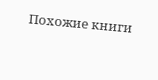Похожие книги